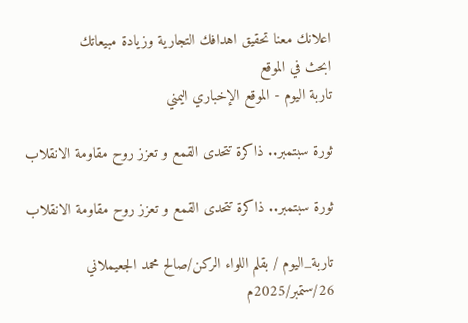اعلانك معنا تحقيق اهدافك التجارية وزيادة مبيعاتك
ابحث في الموقع
تاربة اليوم - الموقع الإخباري اليمني

ثورة سبتمبر.. ذاكرة تتحدى القمع و تعزز روح مقاومة الانقلاب

ثورة سبتمبر.. ذاكرة تتحدى القمع و تعزز روح مقاومة الانقلاب

تاربة_اليوم / بقلم اللواء الركن/صالح محمد الجعيملاني
26/ستمبر/2025م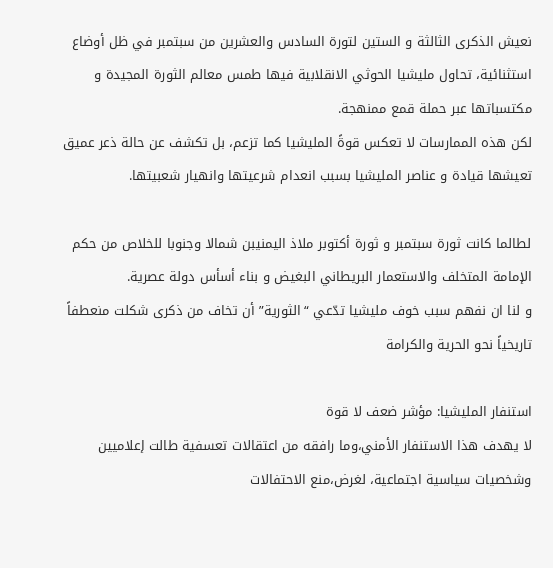نعيش الذكرى الثالثة و الستين لتورة السادس والعشرين من سبتمبر في ظل أوضاع استثنائية، تحاول مليشيا الحوثي الانقلابية فيها طمس معالم الثورة المجيدة و مكتسباتها عبر حملة قمع ممنهجة.
لكن هذه الممارسات لا تعكس قوةً المليشيا كما تزعم، بل تكشف عن حالة ذعر عميق تعيشها قيادة و عناصر المليشيا بسبب انعدام شرعيتها وانهيار شعبيتها.

لطالما كانت ثورة سبتمبر و ثورة أكتوبر ملاذ اليمنيبن شمالا وجنوبا للخلاص من حكم الإمامة المتخلف والاستعمار البريطاني البغيض و بناء أسأس دولة عصرية.
و لنا ان نفهم سبب خوف مليشيا تدّعي “الثورية” أن تخاف من ذكرى شكلت منعطفاً تاريخياً نحو الحرية والكرامة

استنفار المليشيا: مؤشر ضعف لا قوة
لا يهدف هذا الاستنفار الأمني،وما رافقه من اعتقالات تعسفية طالت إعلاميين وشخصيات سياسية اجتماعية، لغرض،منع الاحتفالات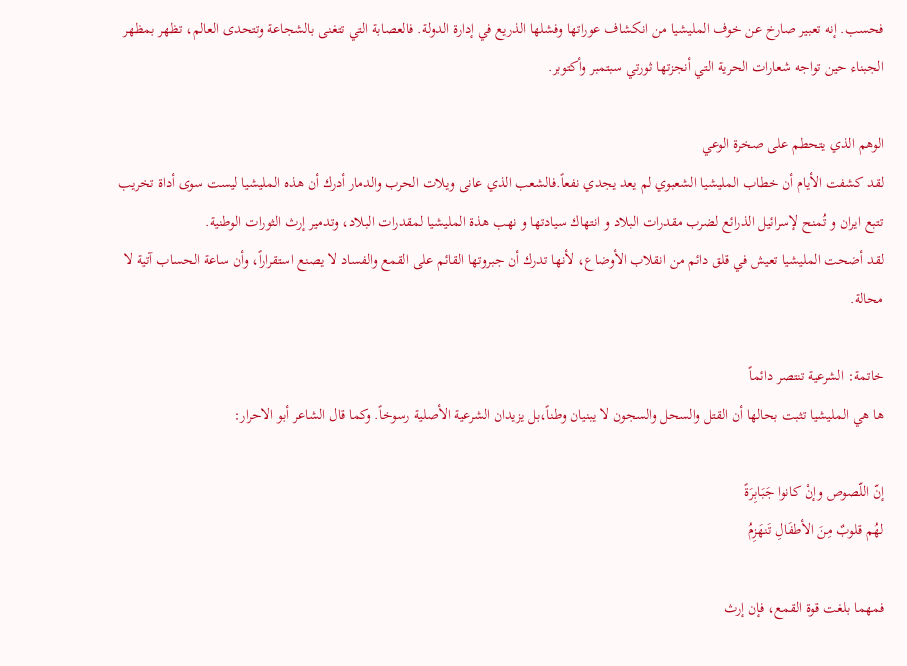فحسب. إنه تعبير صارخ عن خوف المليشيا من انكشاف عوراتها وفشلها الذريع في إدارة الدولة. فالعصابة التي تتغنى بالشجاعة وتتحدى العالم، تظهر بمظهر الجبناء حين تواجه شعارات الحرية التي أنجزتها ثورتي سبتمبر وأكتوبر.

الوهم الذي يتحطم على صخرة الوعي
لقد كشفت الأيام أن خطاب المليشيا الشعبوي لم يعد يجدي نفعاً.فالشعب الذي عانى ويلات الحرب والدمار أدرك أن هذه المليشيا ليست سوى أداة تخريب تتبع ايران و تُمنح لإسرائيل الذرائع لضرب مقدرات البلاد و انتهاك سيادتها و نهب هذة المليشيا لمقدرات البلاد، وتدمير إرث الثورات الوطنية.
لقد أضحت المليشيا تعيش في قلق دائم من انقلاب الأوضاع، لأنها تدرك أن جبروتها القائم على القمع والفساد لا يصنع استقراراً، وأن ساعة الحساب آتية لا محالة.

خاتمة: الشرعية تنتصر دائماً
ها هي المليشيا تثبت بحالها أن القتل والسحل والسجون لا يبنيان وطناً،بل يزيدان الشرعية الأصلية رسوخاً. وكما قال الشاعر أبو الاحرار:

إنّ اللّصوص وإنْ كانوا جَبَابِرَةً
لهُم قلوبٌ مِنَ الأطفَالِ تَنهَزِمُ

فمهما بلغت قوة القمع، فإن إرث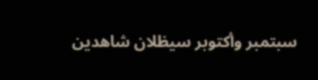سبتمبر وأكتوبر سيظلان شاهدين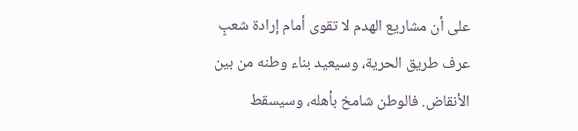على أن مشاريع الهدم لا تقوى أمام إرادة شعبٍ عرف طريق الحرية، وسيعيد بناء وطنه من بين الأنقاض. فالوطن شامخ بأهله، وسيسقط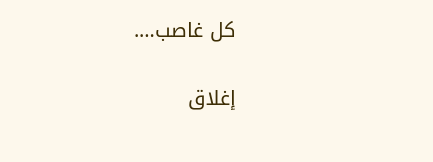كل غاصب….

إغلاق